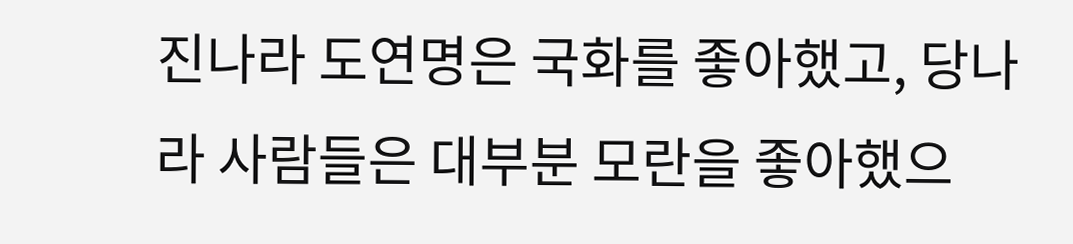진나라 도연명은 국화를 좋아했고, 당나라 사람들은 대부분 모란을 좋아했으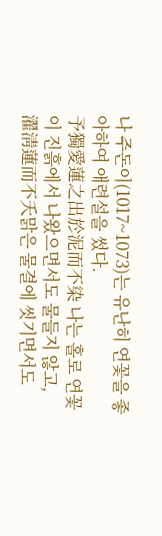나 주돈이(1017~1073)는 유난히 연꽃을 좋아하여 애련설을 썼다.
予獨愛蓮之出於泥而不染 나는 홀로 연꽃이 진흙에서 나왔으면서도 물들지 않고,
濯淸蓮而不夭맑은 물결에 씻기면서도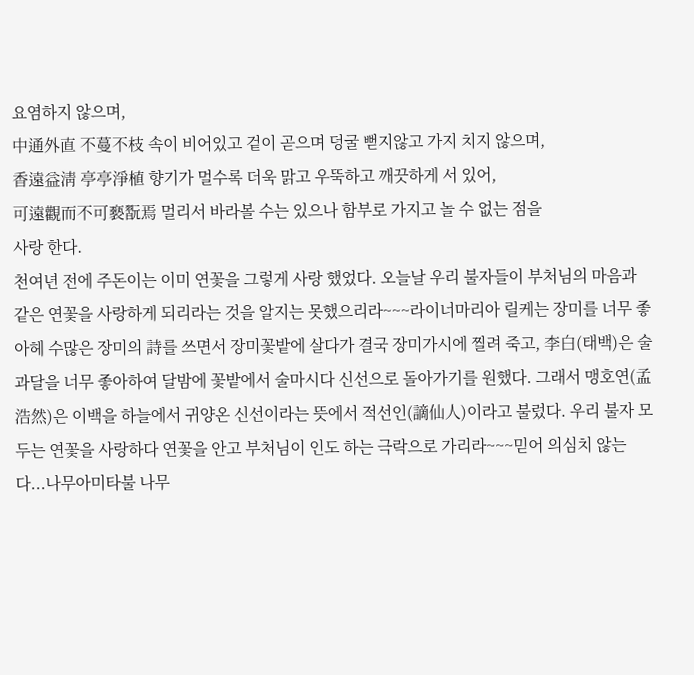요염하지 않으며,
中通外直 不蔓不枝 속이 비어있고 겉이 곧으며 덩굴 뻗지않고 가지 치지 않으며,
香遠益淸 亭亭淨植 향기가 멀수록 더욱 맑고 우뚝하고 깨끗하게 서 있어,
可遠觀而不可褻翫焉 멀리서 바라볼 수는 있으나 함부로 가지고 놀 수 없는 점을
사랑 한다.
천여년 전에 주돈이는 이미 연꽃을 그렇게 사랑 했었다. 오늘날 우리 불자들이 부처님의 마음과 같은 연꽃을 사랑하게 되리라는 것을 알지는 못했으리라~~~라이너마리아 릴케는 장미를 너무 좋아헤 수많은 장미의 詩를 쓰면서 장미꽃밭에 살다가 결국 장미가시에 찔려 죽고, 李白(태백)은 술과달을 너무 좋아하여 달밤에 꽃밭에서 술마시다 신선으로 돌아가기를 원했다. 그래서 맹호연(孟浩然)은 이백을 하늘에서 귀양온 신선이라는 뜻에서 적선인(謫仙人)이라고 불렀다. 우리 불자 모두는 연꽃을 사랑하다 연꽃을 안고 부처님이 인도 하는 극락으로 가리라~~~믿어 의심치 않는다...나무아미타불 나무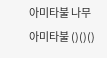아미타불 나무아미타불 ()()()